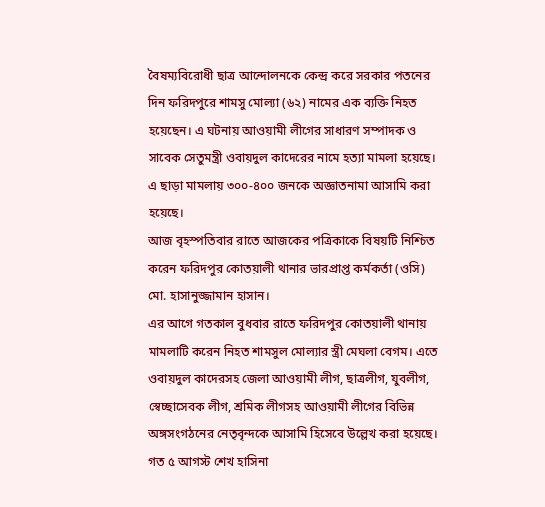বৈষম্যবিরোধী ছাত্র আন্দোলনকে কেন্দ্র করে সরকার পতনের দিন ফরিদপুরে শামসু মোল্যা (৬২) নামের এক ব্যক্তি নিহত হয়েছেন। এ ঘটনায় আওয়ামী লীগের সাধারণ সম্পাদক ও সাবেক সেতুমন্ত্রী ওবায়দুল কাদেরের নামে হত্যা মামলা হয়েছে। এ ছাড়া মামলায় ৩০০-৪০০ জনকে অজ্ঞাতনামা আসামি করা হয়েছে।
আজ বৃহস্পতিবার রাতে আজকের পত্রিকাকে বিষয়টি নিশ্চিত করেন ফরিদপুর কোতয়ালী থানার ভারপ্রাপ্ত কর্মকর্তা (ওসি) মো. হাসানুজ্জামান হাসান।
এর আগে গতকাল বুধবার রাতে ফরিদপুর কোতয়ালী থানায় মামলাটি করেন নিহত শামসুল মোল্যার স্ত্রী মেঘলা বেগম। এতে ওবায়দুল কাদেরসহ জেলা আওয়ামী লীগ, ছাত্রলীগ, যুবলীগ, স্বেচ্ছাসেবক লীগ, শ্রমিক লীগসহ আওয়ামী লীগের বিভিন্ন অঙ্গসংগঠনের নেতৃবৃন্দকে আসামি হিসেবে উল্লেখ করা হয়েছে।
গত ৫ আগস্ট শেখ হাসিনা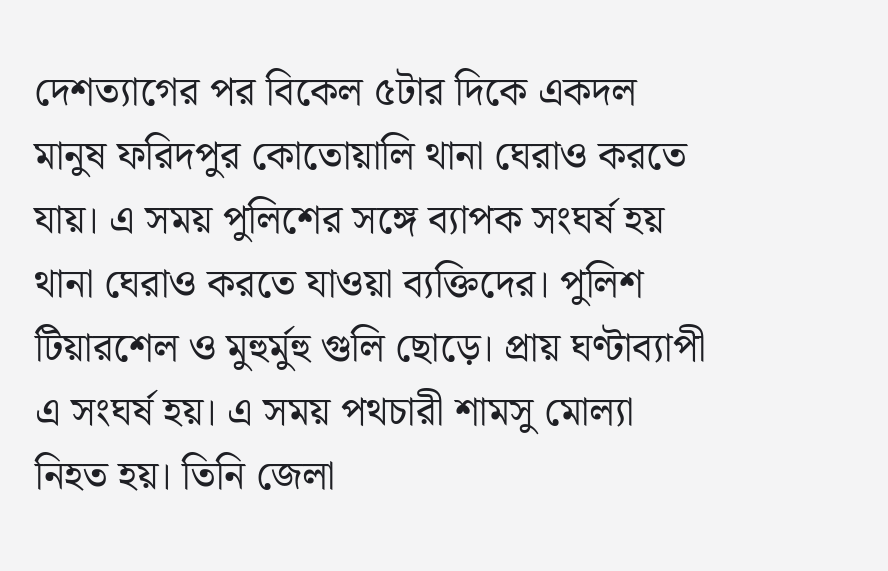দেশত্যাগের পর বিকেল ৫টার দিকে একদল মানুষ ফরিদপুর কোতোয়ালি থানা ঘেরাও করতে যায়। এ সময় পুলিশের সঙ্গে ব্যাপক সংঘর্ষ হয় থানা ঘেরাও করতে যাওয়া ব্যক্তিদের। পুলিশ টিয়ারশেল ও মুহুর্মুহু গুলি ছোড়ে। প্রায় ঘণ্টাব্যাপী এ সংঘর্ষ হয়। এ সময় পথচারী শামসু মোল্যা নিহত হয়। তিনি জেলা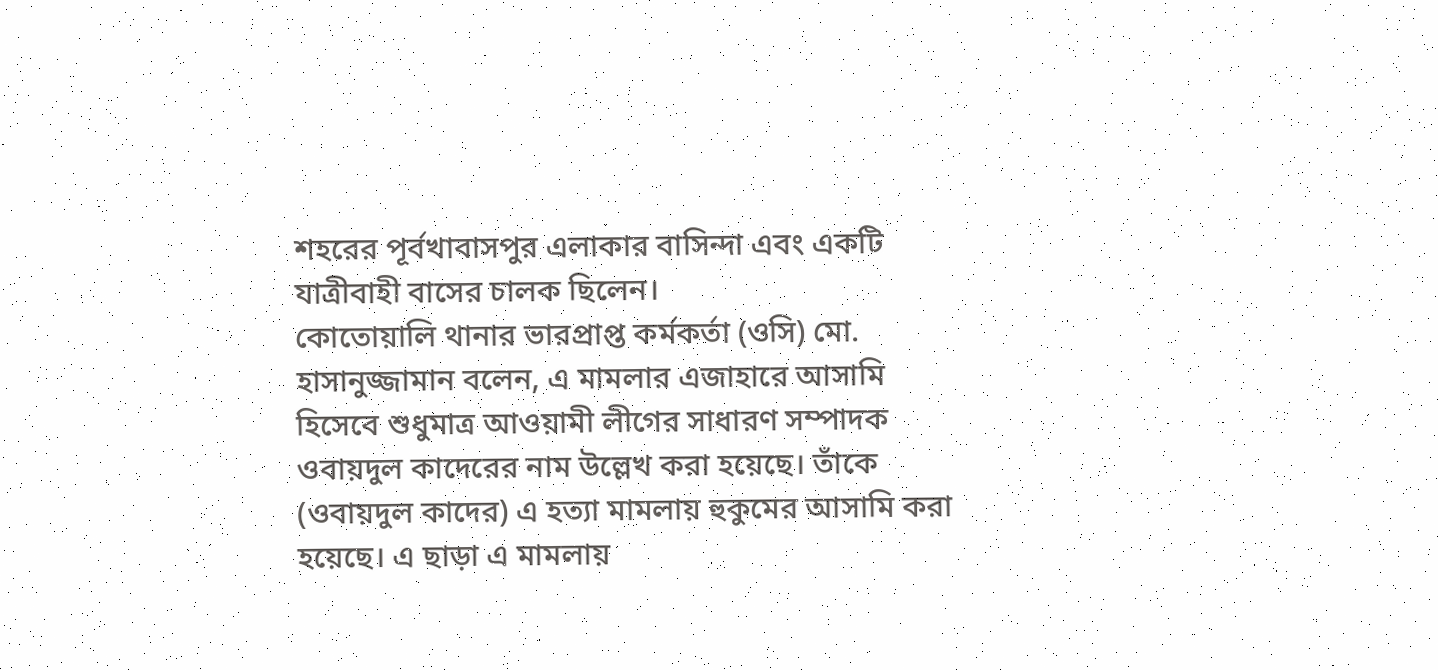শহরের পূর্বখাবাসপুর এলাকার বাসিন্দা এবং একটি যাত্রীবাহী বাসের চালক ছিলেন।
কোতোয়ালি থানার ভারপ্রাপ্ত কর্মকর্তা (ওসি) মো. হাসানুজ্জামান বলেন, এ মামলার এজাহারে আসামি হিসেবে শুধুমাত্র আওয়ামী লীগের সাধারণ সম্পাদক ওবায়দুল কাদেরের নাম উল্লেখ করা হয়েছে। তাঁকে (ওবায়দুল কাদের) এ হত্যা মামলায় হুকুমের আসামি করা হয়েছে। এ ছাড়া এ মামলায়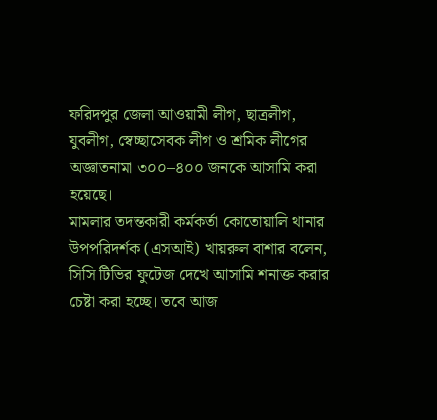ফরিদপুর জেলা আওয়ামী লীগ, ছাত্রলীগ, যুবলীগ, স্বেচ্ছাসেবক লীগ ও শ্রমিক লীগের অজ্ঞাতনামা ৩০০–৪০০ জনকে আসামি করা হয়েছে।
মামলার তদন্তকারী কর্মকর্তা কোতোয়ালি থানার উপপরিদর্শক (এসআই) খায়রুল বাশার বলেন, সিসি টিভির ফুটেজ দেখে আসামি শনাক্ত করার চেষ্টা করা হচ্ছে। তবে আজ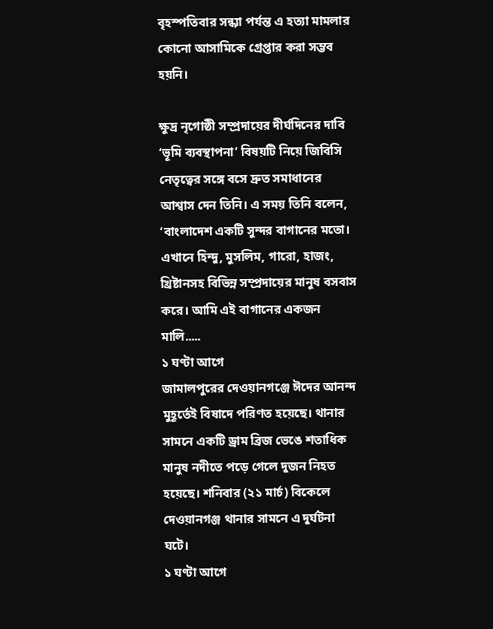বৃহস্পতিবার সন্ধ্যা পর্যন্ত এ হত্যা মামলার কোনো আসামিকে গ্রেপ্তার করা সম্ভব হয়নি।

ক্ষুদ্র নৃগোষ্ঠী সম্প্রদায়ের দীর্ঘদিনের দাবি ‘ভূমি ব্যবস্থাপনা’ বিষয়টি নিয়ে জিবিসি নেতৃত্বের সঙ্গে বসে দ্রুত সমাধানের আশ্বাস দেন তিনি। এ সময় তিনি বলেন, ‘বাংলাদেশ একটি সুন্দর বাগানের মতো। এখানে হিন্দু, মুসলিম, গারো, হাজং, খ্রিষ্টানসহ বিভিন্ন সম্প্রদায়ের মানুষ বসবাস করে। আমি এই বাগানের একজন মালি.....
১ ঘণ্টা আগে
জামালপুরের দেওয়ানগঞ্জে ঈদের আনন্দ মুহূর্তেই বিষাদে পরিণত হয়েছে। থানার সামনে একটি ড্রাম ব্রিজ ভেঙে শতাধিক মানুষ নদীতে পড়ে গেলে দুজন নিহত হয়েছে। শনিবার (২১ মার্চ) বিকেলে দেওয়ানগঞ্জ থানার সামনে এ দুর্ঘটনা ঘটে।
১ ঘণ্টা আগে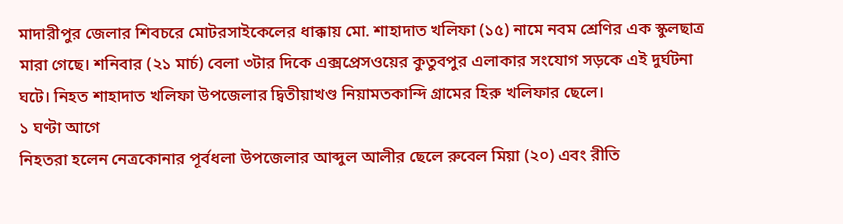মাদারীপুর জেলার শিবচরে মোটরসাইকেলের ধাক্কায় মো. শাহাদাত খলিফা (১৫) নামে নবম শ্রেণির এক স্কুলছাত্র মারা গেছে। শনিবার (২১ মার্চ) বেলা ৩টার দিকে এক্সপ্রেসওয়ের কুতুবপুর এলাকার সংযোগ সড়কে এই দুর্ঘটনা ঘটে। নিহত শাহাদাত খলিফা উপজেলার দ্বিতীয়াখণ্ড নিয়ামতকান্দি গ্রামের হিরু খলিফার ছেলে।
১ ঘণ্টা আগে
নিহতরা হলেন নেত্রকোনার পূর্বধলা উপজেলার আব্দুল আলীর ছেলে রুবেল মিয়া (২০) এবং রীতি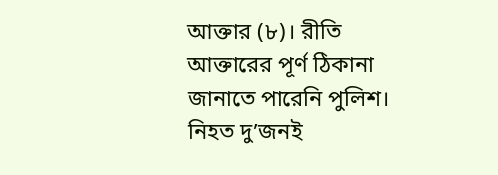আক্তার (৮)। রীতি আক্তারের পূর্ণ ঠিকানা জানাতে পারেনি পুলিশ। নিহত দু’জনই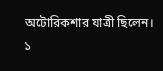অটোরিকশার যাত্রী ছিলেন।
১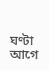ঘণ্টা আগে